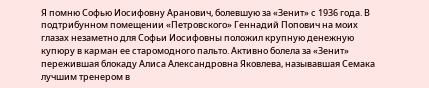Я помню Софью Иосифовну Аранович, болевшую за «Зенит» с 1936 года. В подтрибунном помещении «Петровского» Геннадий Попович на моих глазах незаметно для Софьи Иосифовны положил крупную денежную купюру в карман ее старомодного пальто. Активно болела за «Зенит» пережившая блокаду Алиса Александровна Яковлева, называвшая Семака лучшим тренером в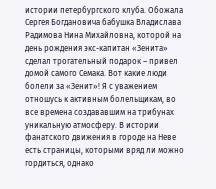истории петербургского клуба. Обожала Сергея Богдановича бабушка Владислава Радимова Нина Михайловна, которой на день рождения экс-капитан «Зенита» сделал трогательный подарок – привел домой самого Семака. Вот какие люди болели за «Зенит»! Я с уважением отношусь к активным болельщикам, во все времена создававшим на трибунах уникальную атмосферу. В истории фанатского движения в городе на Неве есть страницы, которыми вряд ли можно гордиться, однако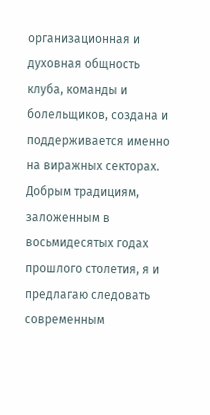организационная и духовная общность клуба, команды и болельщиков, создана и поддерживается именно на виражных секторах. Добрым традициям, заложенным в восьмидесятых годах прошлого столетия, я и предлагаю следовать современным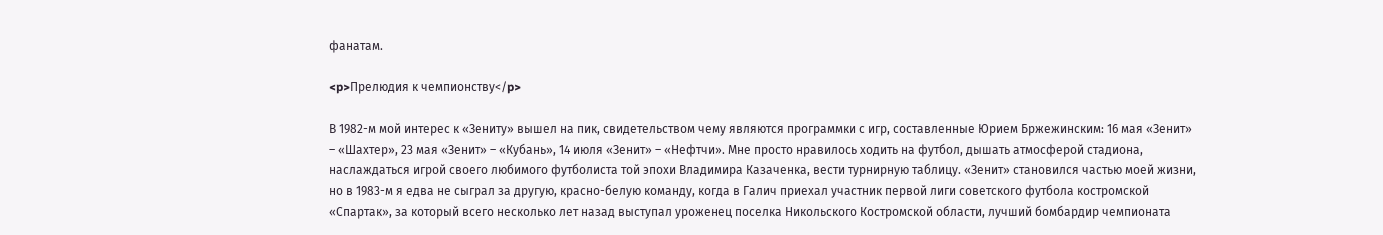фанатам.

<p>Прелюдия к чемпионству</p>

В 1982-м мой интерес к «Зениту» вышел на пик, свидетельством чему являются программки с игр, составленные Юрием Бржежинским: 16 мая «Зенит» – «Шахтер», 23 мая «Зенит» – «Кубань», 14 июля «Зенит» – «Нефтчи». Мне просто нравилось ходить на футбол, дышать атмосферой стадиона, наслаждаться игрой своего любимого футболиста той эпохи Владимира Казаченка, вести турнирную таблицу. «Зенит» становился частью моей жизни, но в 1983-м я едва не сыграл за другую, красно-белую команду, когда в Галич приехал участник первой лиги советского футбола костромской «Спартак», за который всего несколько лет назад выступал уроженец поселка Никольского Костромской области, лучший бомбардир чемпионата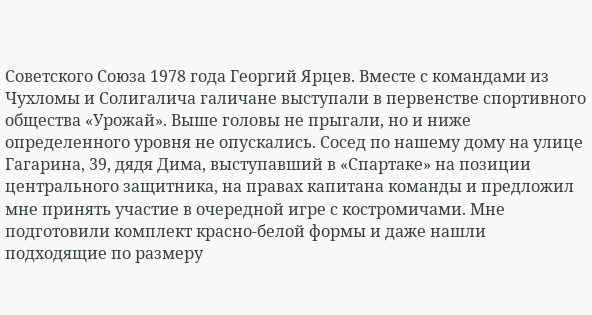Советского Союза 1978 года Георгий Ярцев. Вместе с командами из Чухломы и Солигалича галичане выступали в первенстве спортивного общества «Урожай». Выше головы не прыгали, но и ниже определенного уровня не опускались. Сосед по нашему дому на улице Гагарина, 39, дядя Дима, выступавший в «Спартаке» на позиции центрального защитника, на правах капитана команды и предложил мне принять участие в очередной игре с костромичами. Мне подготовили комплект красно-белой формы и даже нашли подходящие по размеру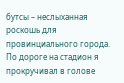бутсы – неслыханная роскошь для провинциального города. По дороге на стадион я прокручивал в голове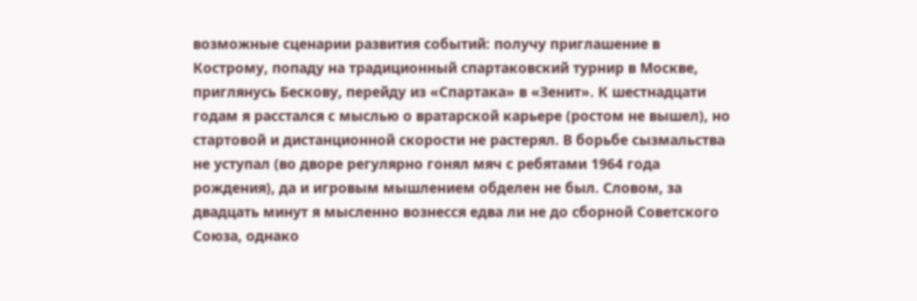возможные сценарии развития событий: получу приглашение в Кострому, попаду на традиционный спартаковский турнир в Москве, приглянусь Бескову, перейду из «Спартака» в «Зенит». К шестнадцати годам я расстался с мыслью о вратарской карьере (ростом не вышел), но стартовой и дистанционной скорости не растерял. В борьбе сызмальства не уступал (во дворе регулярно гонял мяч с ребятами 1964 года рождения), да и игровым мышлением обделен не был. Словом, за двадцать минут я мысленно вознесся едва ли не до сборной Советского Союза, однако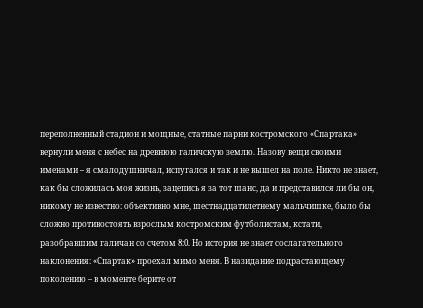переполненный стадион и мощные, статные парни костромского «Спартака» вернули меня с небес на древнюю галичскую землю. Назову вещи своими именами – я смалодушничал, испугался и так и не вышел на поле. Никто не знает, как бы сложилась моя жизнь, зацепись я за тот шанс, да и представился ли бы он, никому не известно: объективно мне, шестнадцатилетнему мальчишке, было бы сложно противостоять взрослым костромским футболистам, кстати, разобравшим галичан со счетом 8:0. Но история не знает сослагательного наклонения: «Спартак» проехал мимо меня. В назидание подрастающему поколению – в моменте берите от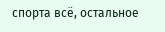спорта всё, остальное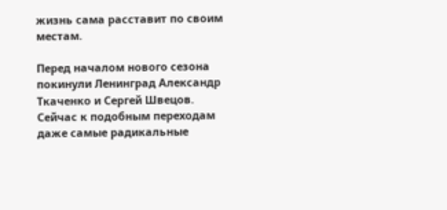жизнь сама расставит по своим местам.

Перед началом нового сезона покинули Ленинград Александр Ткаченко и Сергей Швецов. Сейчас к подобным переходам даже самые радикальные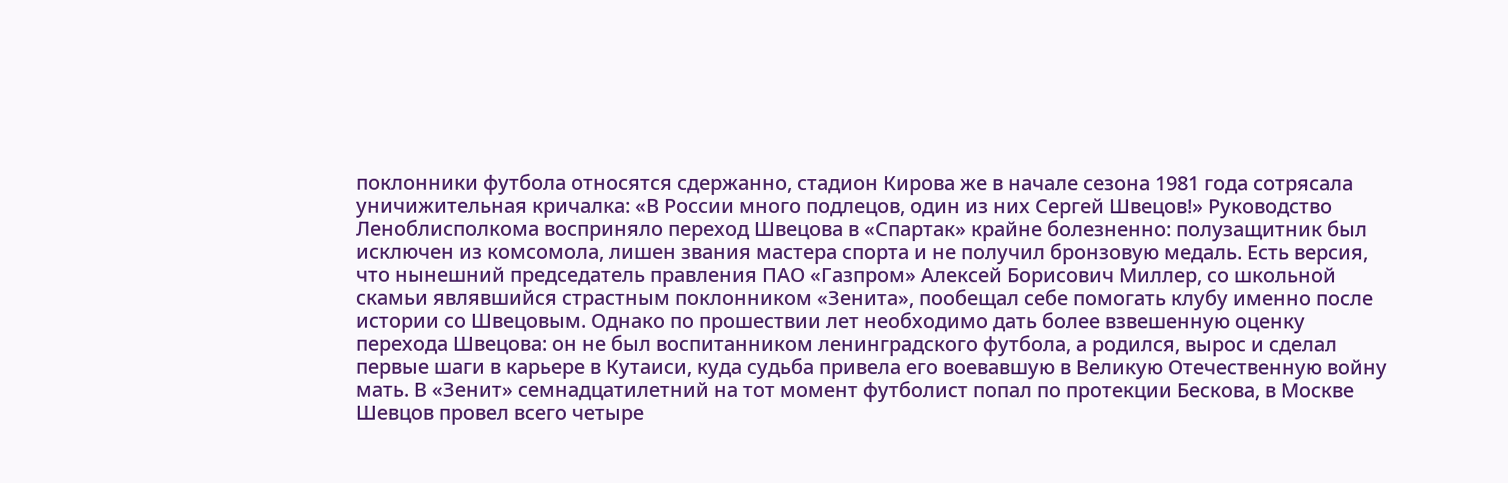поклонники футбола относятся сдержанно, стадион Кирова же в начале сезона 1981 года сотрясала уничижительная кричалка: «В России много подлецов, один из них Сергей Швецов!» Руководство Леноблисполкома восприняло переход Швецова в «Спартак» крайне болезненно: полузащитник был исключен из комсомола, лишен звания мастера спорта и не получил бронзовую медаль. Есть версия, что нынешний председатель правления ПАО «Газпром» Алексей Борисович Миллер, со школьной скамьи являвшийся страстным поклонником «Зенита», пообещал себе помогать клубу именно после истории со Швецовым. Однако по прошествии лет необходимо дать более взвешенную оценку перехода Швецова: он не был воспитанником ленинградского футбола, а родился, вырос и сделал первые шаги в карьере в Кутаиси, куда судьба привела его воевавшую в Великую Отечественную войну мать. В «Зенит» семнадцатилетний на тот момент футболист попал по протекции Бескова, в Москве Шевцов провел всего четыре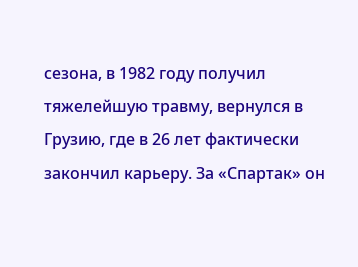сезона, в 1982 году получил тяжелейшую травму, вернулся в Грузию, где в 26 лет фактически закончил карьеру. За «Спартак» он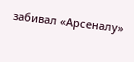забивал «Арсеналу»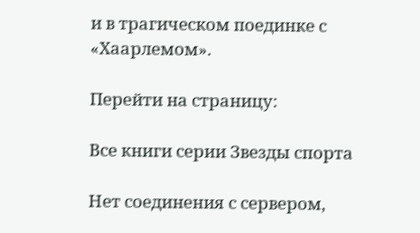и в трагическом поединке с «Хаарлемом».

Перейти на страницу:

Все книги серии Звезды спорта

Нет соединения с сервером,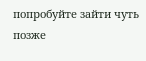попробуйте зайти чуть позже